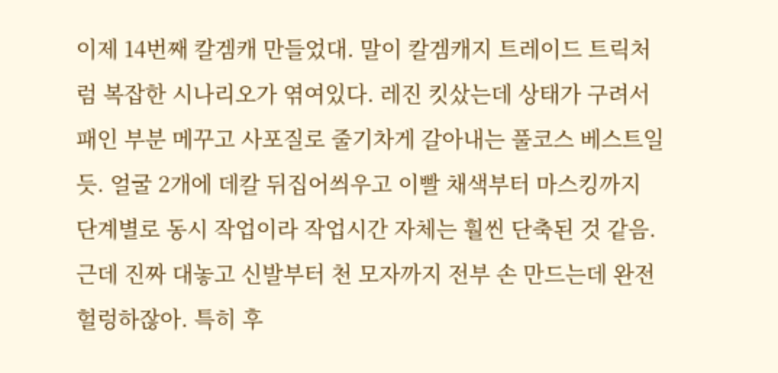이제 14번째 칼겜캐 만들었대. 말이 칼겜캐지 트레이드 트릭처럼 복잡한 시나리오가 엮여있다. 레진 킷샀는데 상태가 구려서 패인 부분 메꾸고 사포질로 줄기차게 갈아내는 풀코스 베스트일듯. 얼굴 2개에 데칼 뒤집어씌우고 이빨 채색부터 마스킹까지 단계별로 동시 작업이라 작업시간 자체는 훨씬 단축된 것 같음.
근데 진짜 대놓고 신발부터 천 모자까지 전부 손 만드는데 완전 헐렁하잖아. 특히 후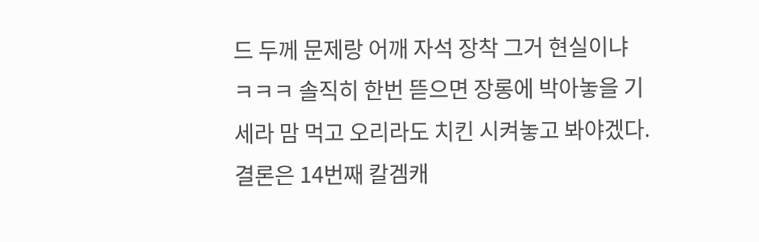드 두께 문제랑 어깨 자석 장착 그거 현실이냐 ㅋㅋㅋ 솔직히 한번 뜯으면 장롱에 박아놓을 기세라 맘 먹고 오리라도 치킨 시켜놓고 봐야겠다. 결론은 14번째 칼겜캐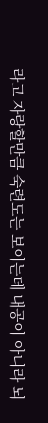라고 자랑할만큼 숙련도는 보이는데 내공이 아니라 뇌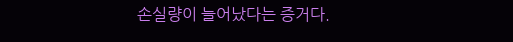손실량이 늘어났다는 증거다.